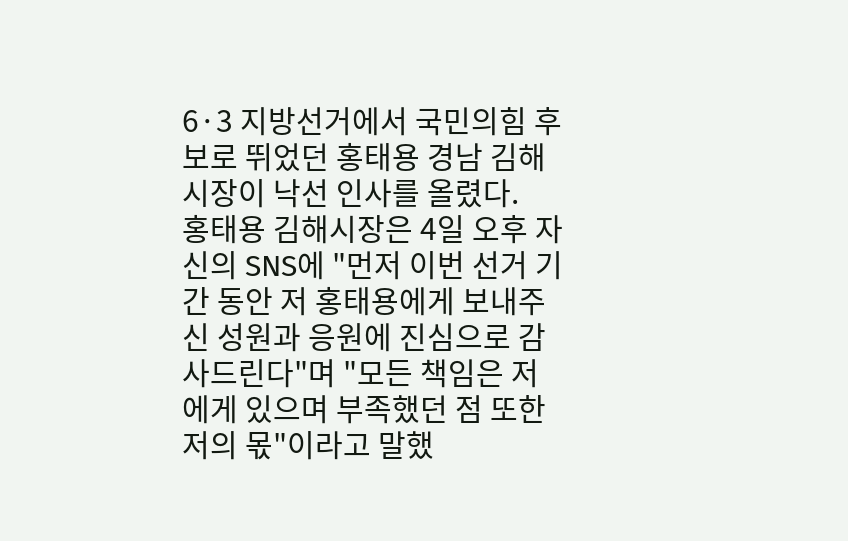6·3 지방선거에서 국민의힘 후보로 뛰었던 홍태용 경남 김해시장이 낙선 인사를 올렸다.
홍태용 김해시장은 4일 오후 자신의 SNS에 "먼저 이번 선거 기간 동안 저 홍태용에게 보내주신 성원과 응원에 진심으로 감사드린다"며 "모든 책임은 저에게 있으며 부족했던 점 또한 저의 몫"이라고 말했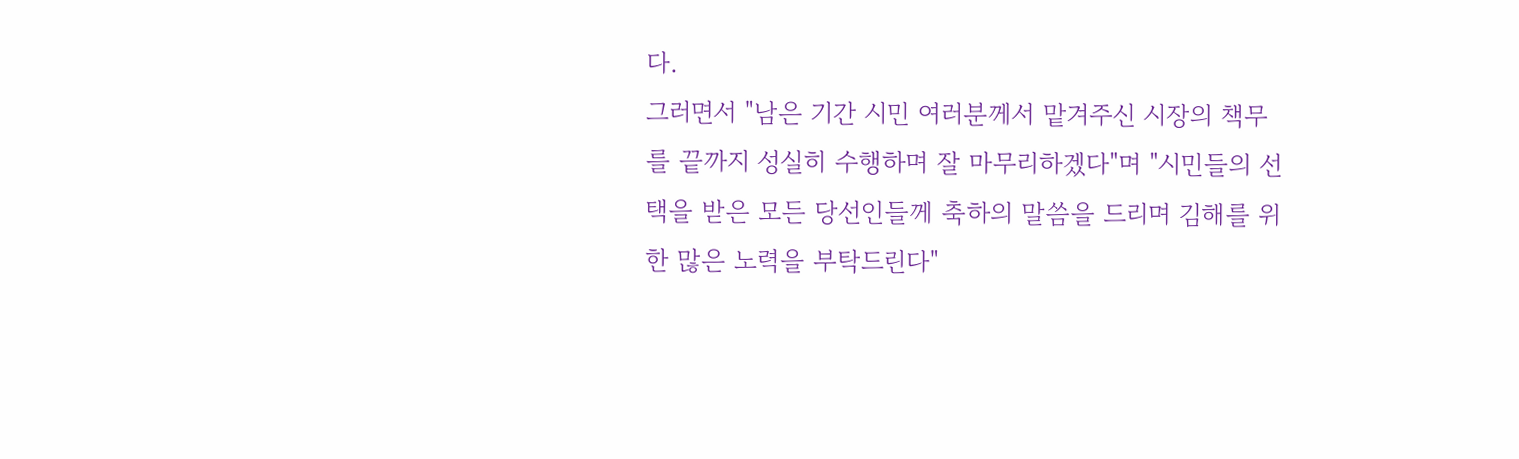다.
그러면서 "남은 기간 시민 여러분께서 맡겨주신 시장의 책무를 끝까지 성실히 수행하며 잘 마무리하겠다"며 "시민들의 선택을 받은 모든 당선인들께 축하의 말씀을 드리며 김해를 위한 많은 노력을 부탁드린다"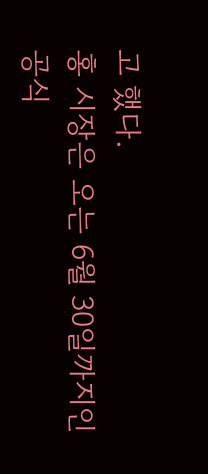고 했다.
홍 시장은 오는 6월 30일까지인 공식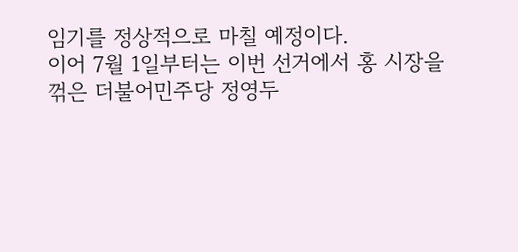임기를 정상적으로 마칠 예정이다.
이어 7월 1일부터는 이번 선거에서 홍 시장을 꺾은 더불어민주당 정영두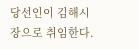당선인이 김해시장으로 취임한다.